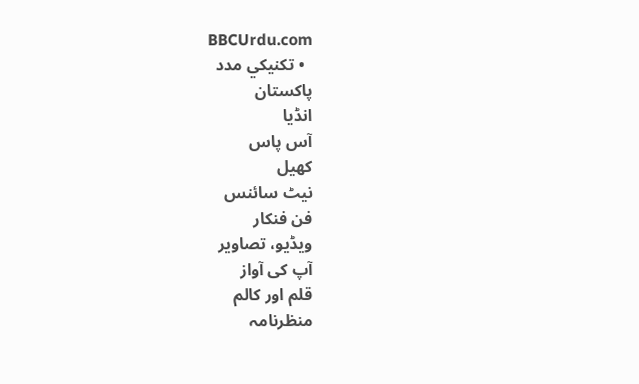BBCUrdu.com
  • تکنيکي مدد
پاکستان
انڈیا
آس پاس
کھیل
نیٹ سائنس
فن فنکار
ویڈیو، تصاویر
آپ کی آواز
قلم اور کالم
منظرنامہ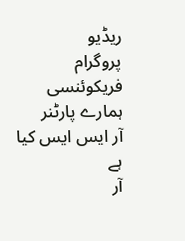ریڈیو
پروگرام
فریکوئنسی
ہمارے پارٹنر
آر ایس ایس کیا ہے
آر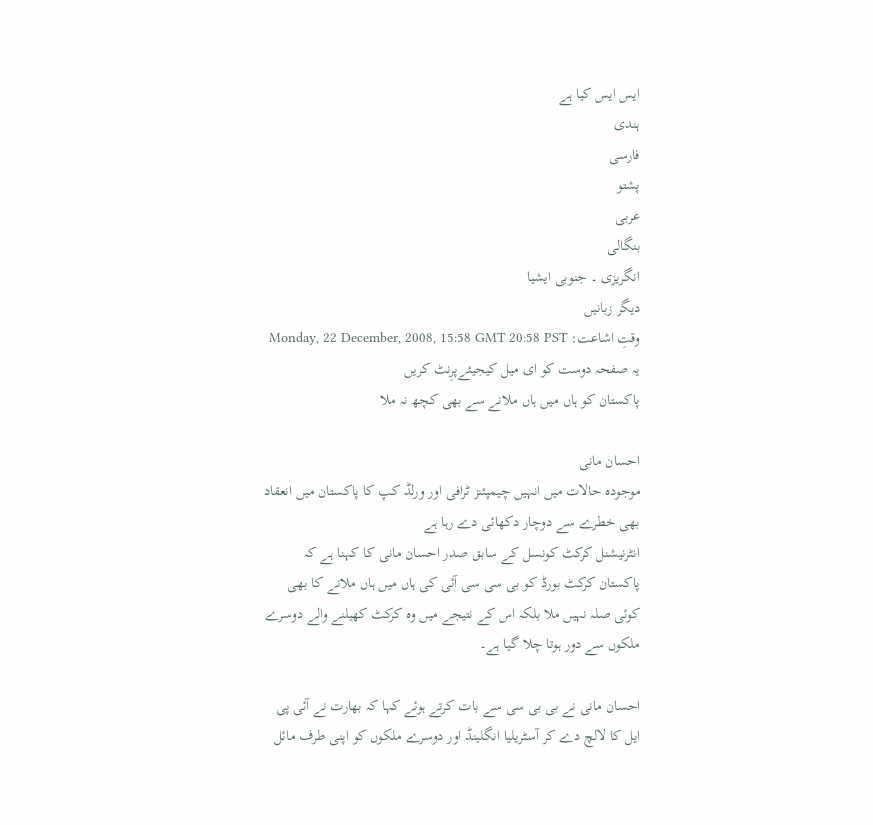ایس ایس کیا ہے
ہندی
فارسی
پشتو
عربی
بنگالی
انگریزی ۔ جنوبی ایشیا
دیگر زبانیں
وقتِ اشاعت: Monday, 22 December, 2008, 15:58 GMT 20:58 PST
یہ صفحہ دوست کو ای میل کیجیئےپرِنٹ کریں
پاکستان کو ہاں میں ہاں ملانے سے بھی کچھ نہ ملا

احسان مانی
موجودہ حالات میں انہیں چیمپئنز ٹرافی اور ورلڈ کپ کا پاکستان میں انعقاد بھی خطرے سے دوچار دکھائی دے رہا ہے
انٹرنیشنل کرکٹ کونسل کے سابق صدر احسان مانی کا کہنا ہے کہ پاکستان کرکٹ بورڈ کو بی سی سی آئی کی ہاں میں ہاں ملانے کا بھی کوئی صلہ نہیں ملا بلکہ اس کے نتیجے میں وہ کرکٹ کھیلنے والے دوسرے ملکوں سے دور ہوتا چلا گیا ہے۔

احسان مانی نے بی بی سی سے بات کرتے ہوئے کہا کہ بھارت نے آئی پی ایل کا لالچ دے کر آسٹریلیا انگلینڈ اور دوسرے ملکوں کو اپنی طرف مائل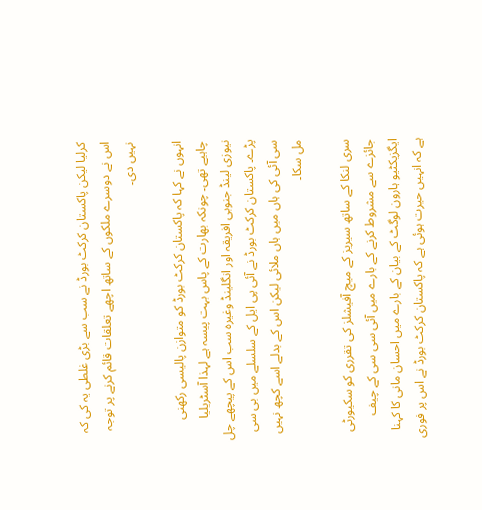کرلیا لیکن پاکستان کرکٹ بورڈ نے سب سے بڑی غلطی یہ کی کہ اس نے دوسرے ملکوں کے ساتھ اچھے تعلقات قائم کرنے پر توجہ نہیں دی۔

انہوں نے کہا کہ پاکستان کرکٹ بورڈ کو متوازن پالیسی رکھنی چاہیے تھی۔ چونکہ بھارت کے پاس بہت پیسہ ہے لہذا آسٹریلیا نیوزی لینڈ جنوبی افریقہ اور انگلینڈ وغیرہ سب اس کے پیچھے چل پڑے۔ پاکستان کرکٹ بورڈ نے آئی پی ایل کے سلسلے میں بی سی سی آئی کی ہاں میں ہاں ملائی لیکن اس کے بدلے اسے کچھ نہیں مل سکا۔

سری لنکا کے ساتھ سیریز کے میچ آفیشلز کی تقرری کو سکیورٹی جائزے سے مشروط کرنے کے بارے میں آئی سی سی کے چیف ایگزیکٹیو ہارون لوگٹ کے بیان کے بارے میں احسان مانی کا کہنا ہے کہ انہیں حیرت ہوئی ہے کہ پاکستان کرکٹ بورڈ نے اس پر فوری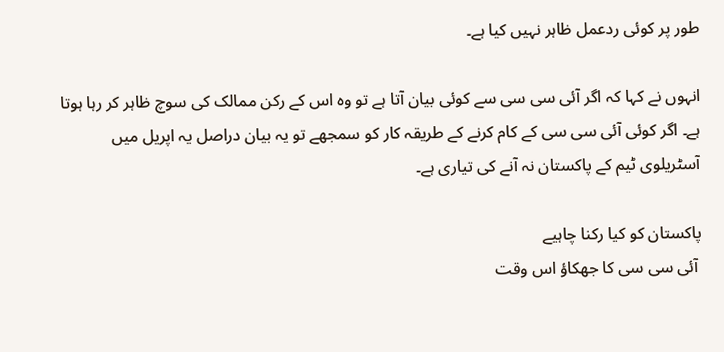طور پر کوئی ردعمل ظاہر نہیں کیا ہے۔

انہوں نے کہا کہ اگر آئی سی سی سے کوئی بیان آتا ہے تو وہ اس کے رکن ممالک کی سوچ ظاہر کر رہا ہوتا ہے۔ اگر کوئی آئی سی سی کے کام کرنے کے طریقہ کار کو سمجھے تو یہ بیان دراصل یہ اپریل میں آسٹریلوی ٹیم کے پاکستان نہ آنے کی تیاری ہے۔

پاکستان کو کیا رکنا چاہیے
 آئی سی سی کا جھکاؤ اس وقت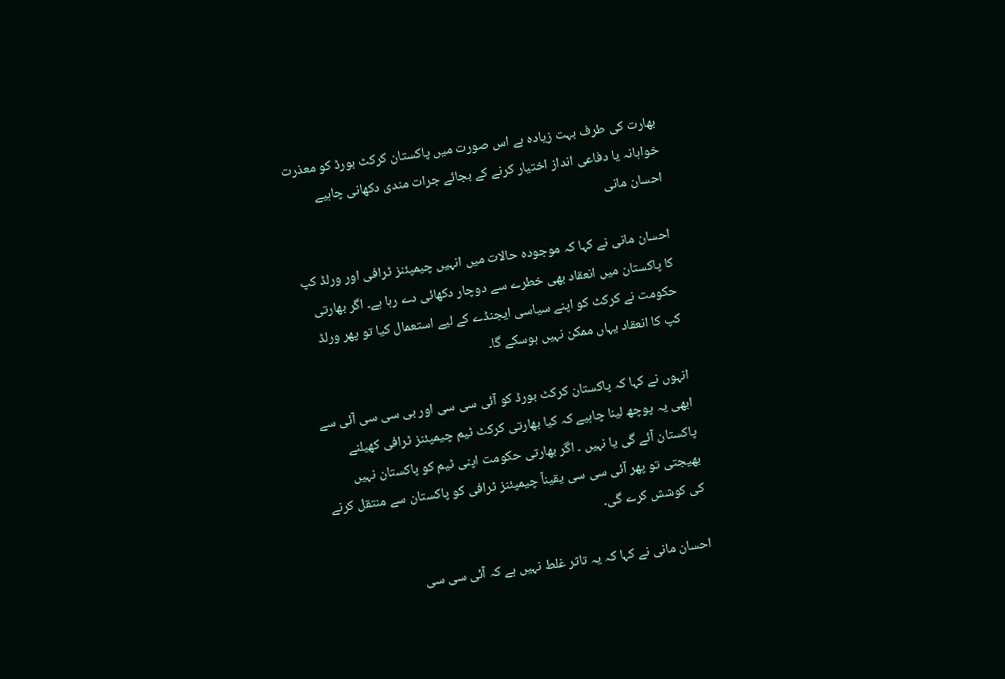بھارت کی طرف بہت زیادہ ہے اس صورت میں پاکستان کرکٹ بورڈ کو معذرت خواہانہ یا دفاعی انداز اختیار کرنے کے بجائے جرات مندی دکھانی چاہیے
احسان مانی

احسان مانی نے کہا کہ موجودہ حالات میں انہیں چیمپئنز ٹرافی اور ورلڈ کپ کا پاکستان میں انعقاد بھی خطرے سے دوچار دکھائی دے رہا ہے۔ اگر بھارتی حکومت نے کرکٹ کو اپنے سیاسی ایجنڈے کے لیے استعمال کیا تو پھر ورلڈ کپ کا انعقاد یہاں ممکن نہیں ہوسکے گا۔

انہوں نے کہا کہ پاکستان کرکٹ بورڈ کو آئی سی سی اور بی سی سی آئی سے ابھی یہ پوچھ لینا چاہیے کہ کیا بھارتی کرکٹ ٹیم چیمپئنز ٹرافی کھیلنے پاکستان آئے گی یا نہیں ۔ اگر بھارتی حکومت اپنی ٹیم کو پاکستان نہیں بھیجتی تو پھر آئی سی سی یقیناً چیمپئنز ٹرافی کو پاکستان سے منتقل کرنے کی کوشش کرے گی۔

احسان مانی نے کہا کہ یہ تاثر غلط نہیں ہے کہ آئی سی سی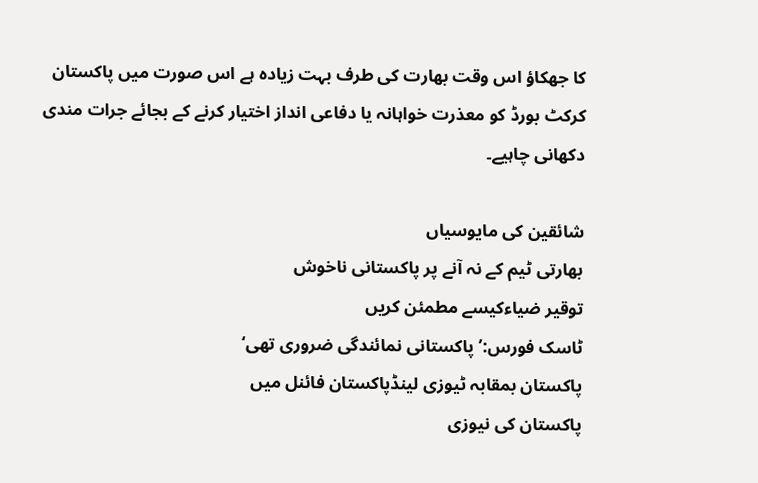کا جھکاؤ اس وقت بھارت کی طرف بہت زیادہ ہے اس صورت میں پاکستان کرکٹ بورڈ کو معذرت خواہانہ یا دفاعی انداز اختیار کرنے کے بجائے جرات مندی دکھانی چاہیے۔

شائقین کی مایوسیاں
بھارتی ٹیم کے نہ آنے پر پاکستانی ناخوش
توقیر ضیاءکیسے مطمئن کریں
ٹاسک فورس:’ پاکستانی نمائندگی ضروری تھی‘
پاکستان بمقابہ ٹیوزی لینڈپاکستان فائنل میں
پاکستان کی نیوزی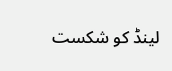لینڈ کو شکست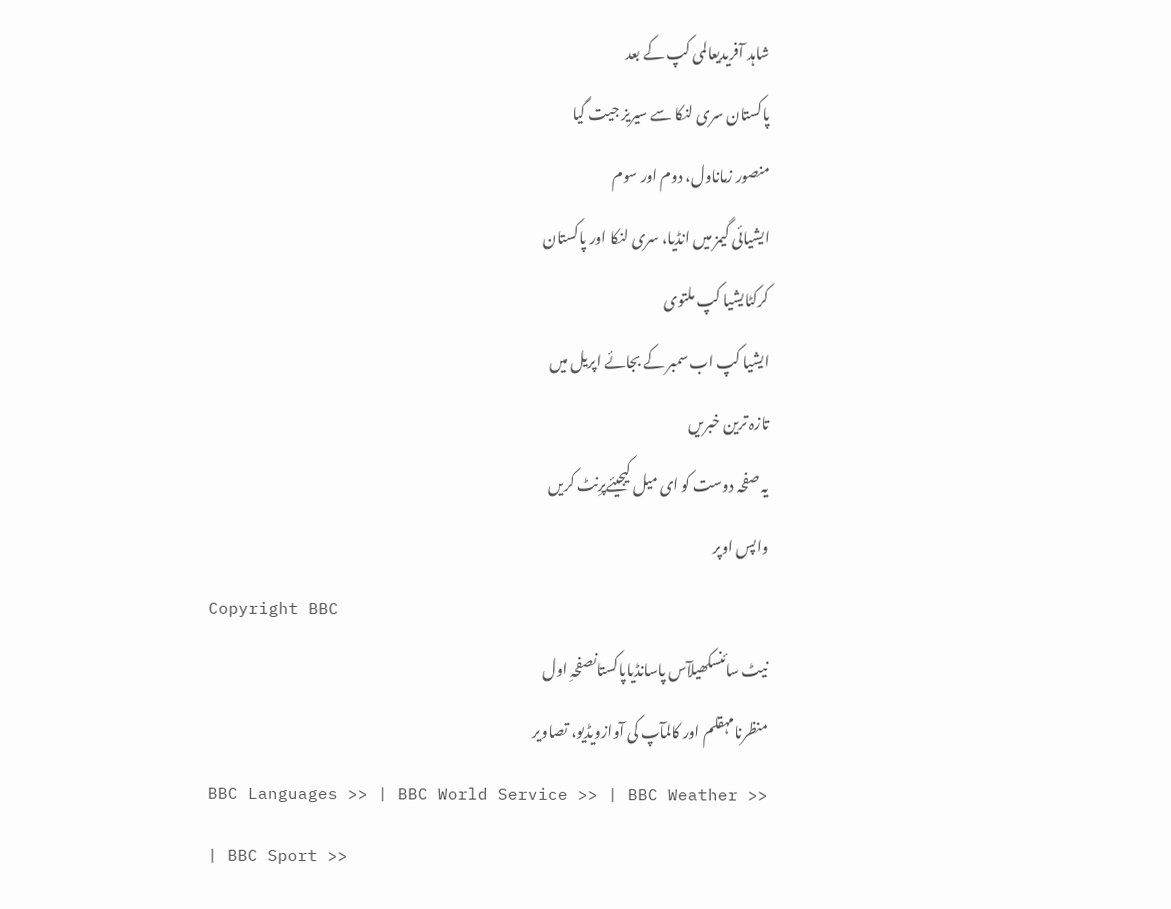شاہد آفریدیعالمی کپ کے بعد
پاکستان سری لنکا سے سیریز جیت گیا
منصور زماناول، دوم اور سوم
ایشیائی گیمز میں انڈیا، سری لنکا اور پاکستان
کرکٹایشیا کپ ملتوی
ایشیا کپ اب سمبر کے بجائے اپریل میں
تازہ ترین خبریں
یہ صفحہ دوست کو ای میل کیجیئےپرِنٹ کریں
واپس اوپر
Copyright BBC
نیٹ سائنسکھیلآس پاسانڈیاپاکستانصفحہِ اول
منظرنامہقلم اور کالمآپ کی آوازویڈیو، تصاویر
BBC Languages >> | BBC World Service >> | BBC Weather >> | BBC Sport >>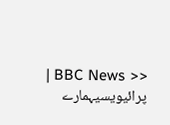| BBC News >>
پرائیویسیہمارے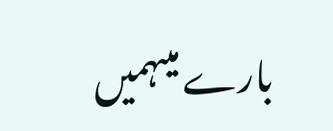بارے میںہمیں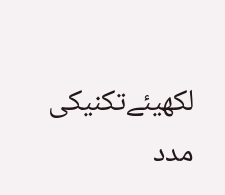لکھیئےتکنیکی مدد